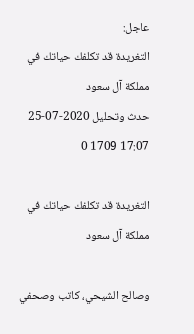عاجل:
التغريدة قد تكلفك حياتك في مملكة آل سعود
حدث وتحليل 2020-07-25 17:07 1709 0

التغريدة قد تكلفك حياتك في مملكة آل سعود

وصالح الشيحي، كاتب وصحفي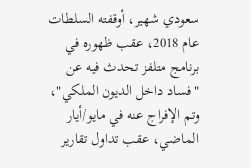سعودي شهير، أوقفته السلطات عام 2018، عقب ظهوره في برنامج متلفز تحدث فيه عن "فساد داخل الديون الملكي"، وتم الإفراج عنه في مايو/أيار الماضي، عقب تداول تقارير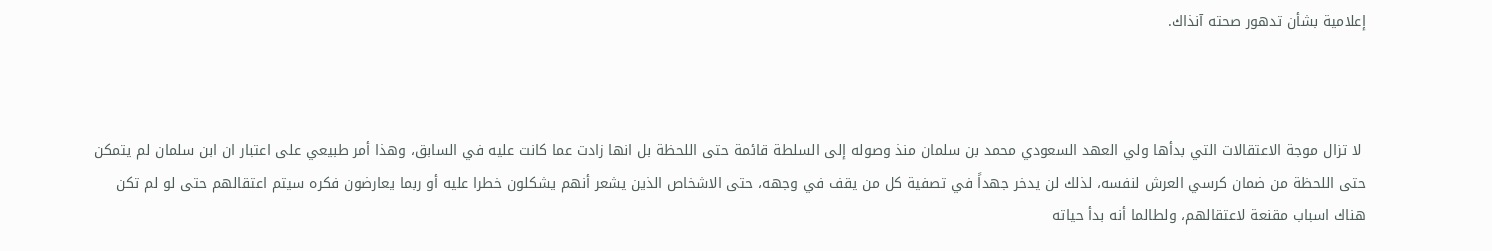إعلامية بشأن تدهور صحته آنذاك.



 لا تزال موجة الاعتقالات التي بدأها ولي العهد السعودي محمد بن سلمان منذ وصوله إلى السلطة قائمة حتى اللحظة بل انها زادت عما كانت عليه في السابق، وهذا أمر طبيعي على اعتبار ان ابن سلمان لم يتمكن حتى اللحظة من ضمان كرسي العرش لنفسه، لذلك لن يدخر جهداً في تصفية كل من يقف في وجهه، حتى الاشخاص الذين يشعر أنهم يشكلون خطرا عليه أو ربما يعارضون فكره سيتم اعتقالهم حتى لو لم تكن هناك اسباب مقنعة لاعتقالهم، ولطالما أنه بدأ حياته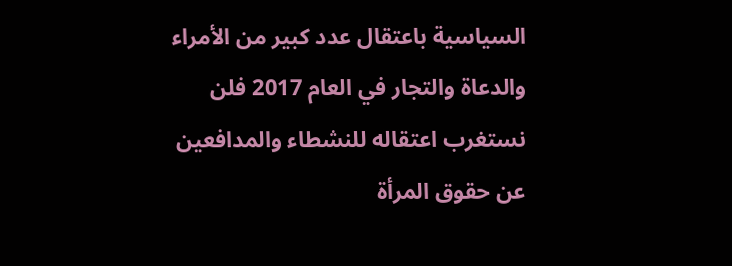السياسية باعتقال عدد كبير من الأمراء والدعاة والتجار في العام 2017 فلن نستغرب اعتقاله للنشطاء والمدافعين عن حقوق المرأة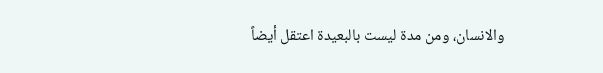والانسان، ومن مدة ليست بالبعيدة اعتقل أيضاً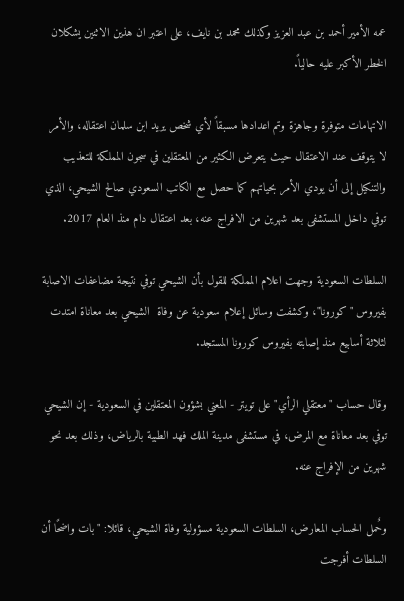عمه الأمير أحمد بن عبد العزيز وكذلك محمد بن نايف، على اعتبر ان هذين الاثنين يشكلان الخطر الأكبر عليه حالياً.

الاتهامات متوفرة وجاهزة وتم اعدادها مسبقاً لأي شخص يريد ابن سلمان اعتقاله، والأمر لا يتوقف عند الاعتقال حيث يتعرض الكثير من المعتقلين في سجون المملكة للتعذيب والتنكيل إلى أن يودي الأمر بحياتهم كما حصل مع الكاتب السعودي صالح الشيحي، الذي توفي داخل المستشفى بعد شهرين من الافراج عنه، بعد اعتقال دام منذ العام 2017.

السلطات السعودية وجهت اعلام المملكة للقول بأن الشيحي توفي نتيجة مضاعفات الاصابة بفيروس "كورونا"، وكشفت وسائل إعلام سعودية عن وفاة  الشيحي بعد معاناة امتدت لثلاثة أسابيع منذ إصابته بفيروس كورونا المستجد.

وقال حساب "معتقلي الرأي" على تويتر - المعني بشؤون المعتقلين في السعودية - إن الشيحي توفي بعد معاناة مع المرض، في مستشفى مدينة الملك فهد الطبية بالرياض، وذلك بعد نحو شهرين من الإفراج عنه.

وحٌمل الحساب المعارض، السلطات السعودية مسؤولية وفاة الشيحي، قائلا: "بات واضحًا أن السلطات أفرجت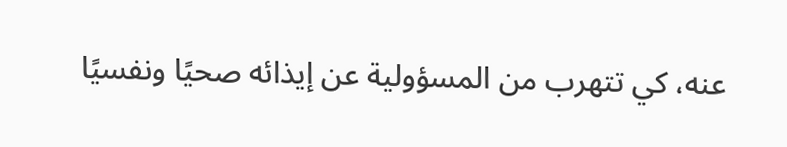عنه، كي تتهرب من المسؤولية عن إيذائه صحيًا ونفسيًا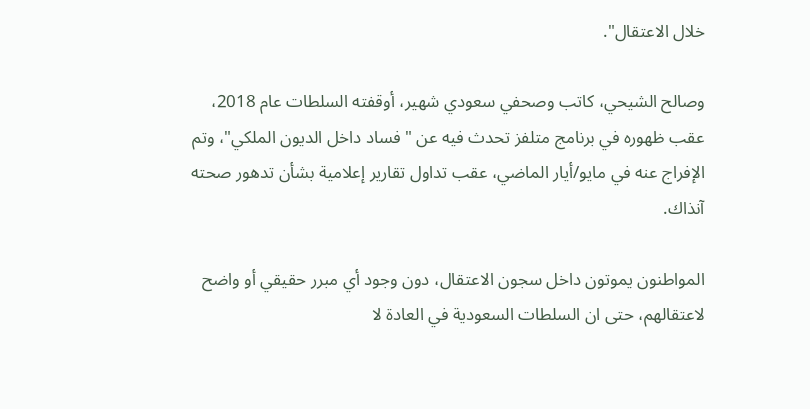خلال الاعتقال".

وصالح الشيحي، كاتب وصحفي سعودي شهير، أوقفته السلطات عام 2018، عقب ظهوره في برنامج متلفز تحدث فيه عن "فساد داخل الديون الملكي"، وتم الإفراج عنه في مايو/أيار الماضي، عقب تداول تقارير إعلامية بشأن تدهور صحته آنذاك.

المواطنون يموتون داخل سجون الاعتقال، دون وجود أي مبرر حقيقي أو واضح لاعتقالهم، حتى ان السلطات السعودية في العادة لا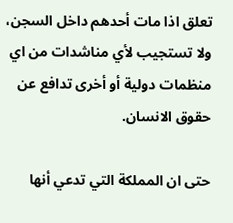تعلق اذا مات أحدهم داخل السجن، ولا تستجيب لأي مناشدات من اي منظمات دولية أو أخرى تدافع عن حقوق الانسان.

حتى ان المملكة التي تدعي أنها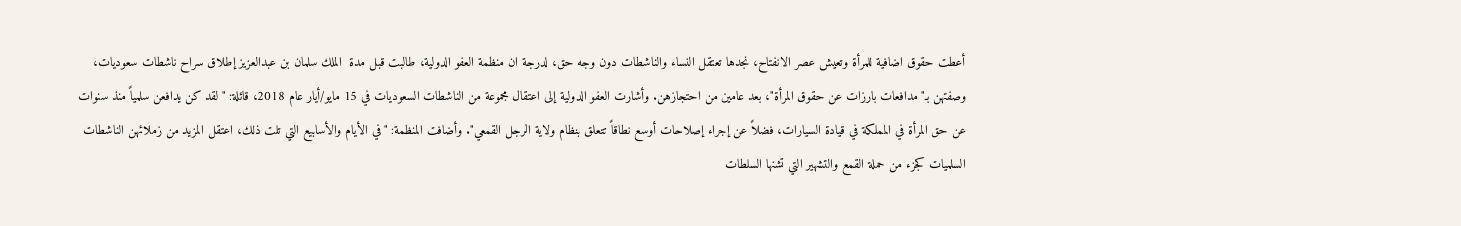أعطت حقوق اضافية للمرأة وتعيش عصر الانفتاح، نجدها تعتقل النساء والناشطات دون وجه حق، لدرجة ان منظمة العفو الدولية، طالبت قبل مدة  الملك سلمان بن عبدالعزيز إطلاق سراح ناشطات سعوديات، وصفتهن بـ"مدافعات بارزات عن حقوق المرأة"، بعد عامين من احتجازهن. وأشارت العفو الدولية إلى اعتقال مجموعة من الناشطات السعوديات في 15 مايو/أيار عام 2018، قائلة: "لقد كن يدافعن سلمياً منذ سنوات عن حق المرأة في المملكة في قيادة السيارات، فضلاً عن إجراء إصلاحات أوسع نطاقاً تتعلق بنظام ولاية الرجل القمعي". وأضافت المنظمة: "في الأيام والأسابيع التي تلت ذلك، اعتقل المزيد من زملائهن الناشطات السلميات كجزء من حملة القمع والتشهير التي تشنها السلطات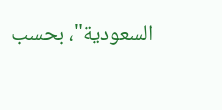السعودية"، بحسب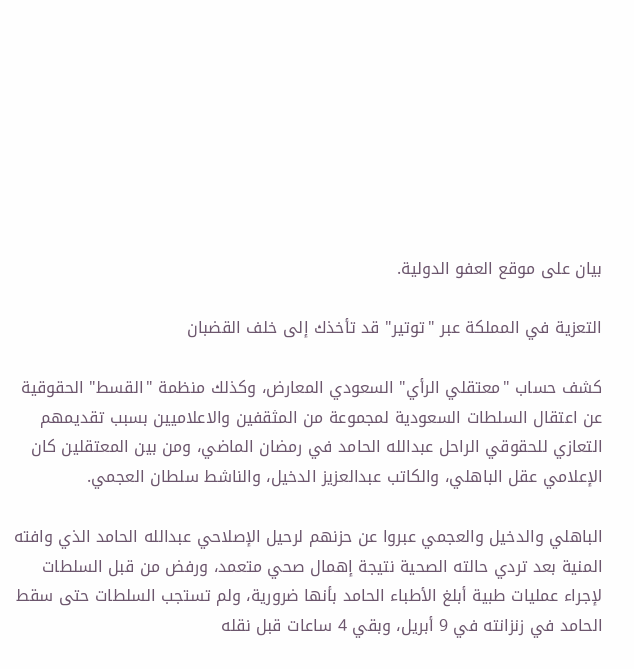بيان على موقع العفو الدولية.

التعزية في المملكة عبر "توتير" قد تأخذك إلى خلف القضبان

كشف حساب "معتقلي الرأي" السعودي المعارض، وكذلك منظمة "القسط" الحقوقية عن اعتقال السلطات السعودية لمجموعة من المثقفين والاعلاميين بسبب تقديمهم التعازي للحقوقي الراحل عبدالله الحامد في رمضان الماضي، ومن بين المعتقلين كان الإعلامي عقل الباهلي، والكاتب عبدالعزيز الدخيل، والناشط سلطان العجمي.

الباهلي والدخيل والعجمي عبروا عن حزنهم لرحيل الإصلاحي عبدالله الحامد الذي وافته المنية بعد تردي حالته الصحية نتيجة إهمال صحي متعمد، ورفض من قبل السلطات لإجراء عمليات طبية أبلغ الأطباء الحامد بأنها ضرورية، ولم تستجب السلطات حتى سقط الحامد في زنزانته في 9 أبريل، وبقي 4 ساعات قبل نقله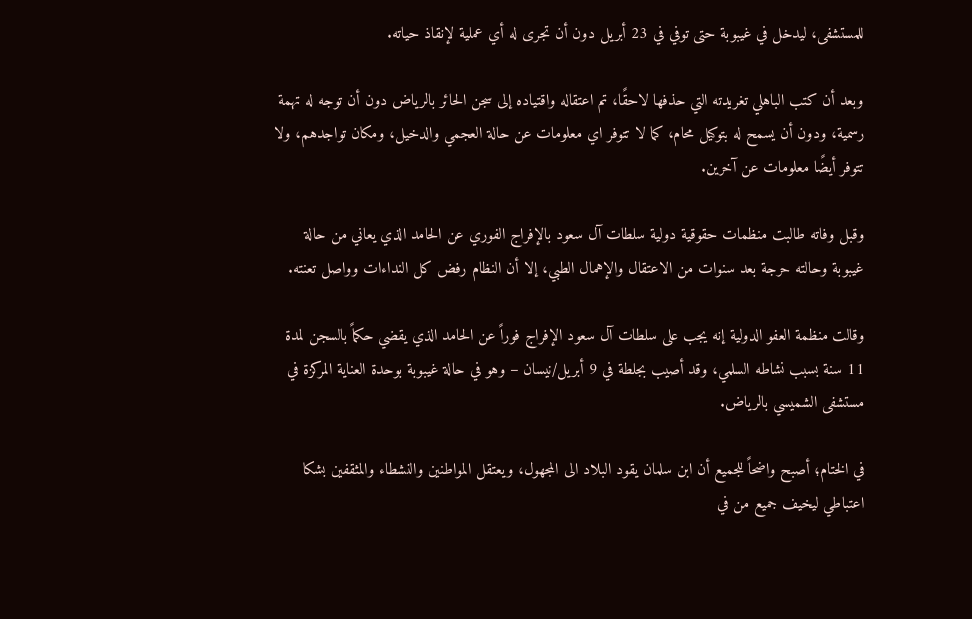للمستشفى، ليدخل في غيبوبة حتى توفي في 23 أبريل دون أن تجرى له أي عملية لإنقاذ حياته.

وبعد أن كتب الباهلي تغريدته التي حذفها لاحقًا، تم اعتقاله واقتياده إلى سجن الحائر بالرياض دون أن توجه له تهمة رسمية، ودون أن يسمح له بتوكيل محام، كما لا تتوفر اي معلومات عن حالة العجمي والدخيل، ومكان تواجدهم، ولا تتوفر أيضًا معلومات عن آخرين.

وقبل وفاته طالبت منظمات حقوقية دولية سلطات آل سعود بالإفراج الفوري عن الحامد الذي يعاني من حالة غيبوبة وحالته حرجة بعد سنوات من الاعتقال والإهمال الطبي، إلا أن النظام رفض كل النداءات وواصل تعنته.

وقالت منظمة العفو الدولية إنه يجب على سلطات آل سعود الإفراج فوراً عن الحامد الذي يقضي حكماً بالسجن لمدة 11 سنة بسبب نشاطه السلمي، وقد أصيب بجلطة في 9 أبريل/نيسان – وهو في حالة غيبوبة بوحدة العناية المركزة في مستشفى الشميسي بالرياض.

في الختام؛ أصبح واضحاً للجميع أن ابن سلمان يقود البلاد الى المجهول، ويعتقل المواطنين والنشطاء والمثقفين بشكا اعتباطي ليخيف جميع من في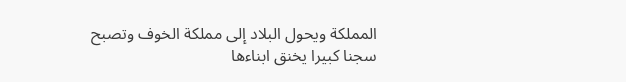المملكة ويحول البلاد إلى مملكة الخوف وتصبح سجنا كبيرا يخنق ابناءها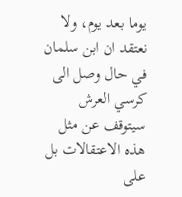يوما بعد يوم، ولا نعتقد ان ابن سلمان في حال وصل الى كرسي العرش سيتوقف عن مثل هذه الاعتقالات بل على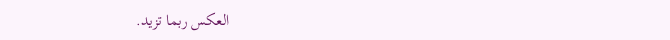العكس ربما تزيد.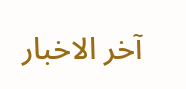آخر الاخبار